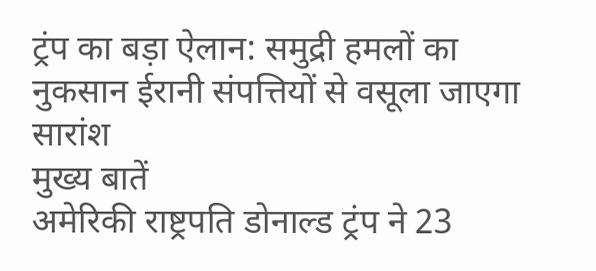ट्रंप का बड़ा ऐलान: समुद्री हमलों का नुकसान ईरानी संपत्तियों से वसूला जाएगा
सारांश
मुख्य बातें
अमेरिकी राष्ट्रपति डोनाल्ड ट्रंप ने 23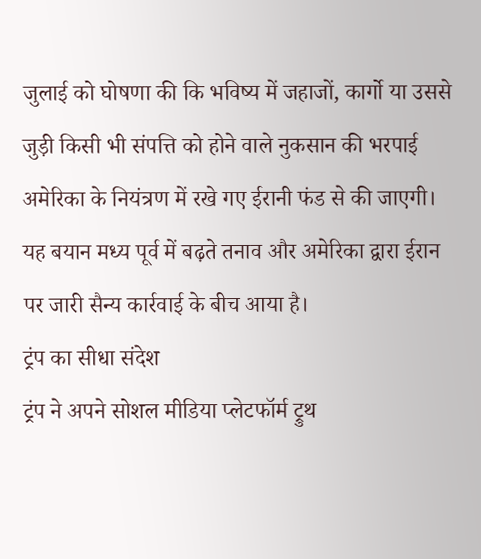जुलाई को घोषणा की कि भविष्य में जहाजों, कार्गो या उससे जुड़ी किसी भी संपत्ति को होने वाले नुकसान की भरपाई अमेरिका के नियंत्रण में रखे गए ईरानी फंड से की जाएगी। यह बयान मध्य पूर्व में बढ़ते तनाव और अमेरिका द्वारा ईरान पर जारी सैन्य कार्रवाई के बीच आया है।
ट्रंप का सीधा संदेश
ट्रंप ने अपने सोशल मीडिया प्लेटफॉर्म ट्रुथ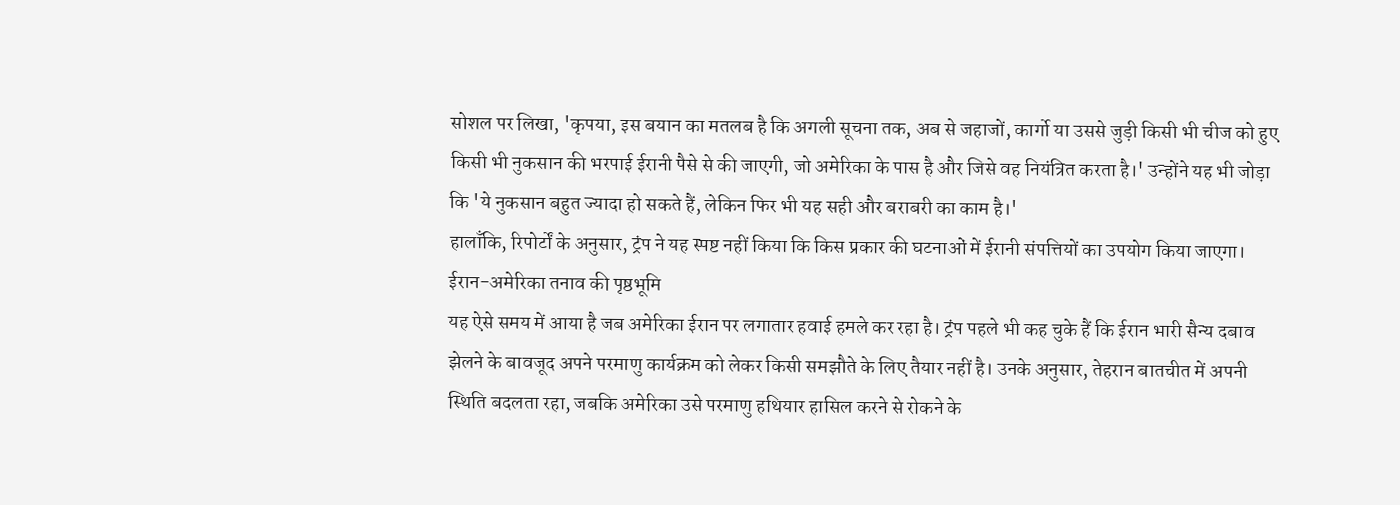सोशल पर लिखा, 'कृपया, इस बयान का मतलब है कि अगली सूचना तक, अब से जहाजों, कार्गो या उससे जुड़ी किसी भी चीज को हुए किसी भी नुकसान की भरपाई ईरानी पैसे से की जाएगी, जो अमेरिका के पास है और जिसे वह नियंत्रित करता है।' उन्होंने यह भी जोड़ा कि 'ये नुकसान बहुत ज्यादा हो सकते हैं, लेकिन फिर भी यह सही और बराबरी का काम है।'
हालाँकि, रिपोर्टों के अनुसार, ट्रंप ने यह स्पष्ट नहीं किया कि किस प्रकार की घटनाओं में ईरानी संपत्तियों का उपयोग किया जाएगा।
ईरान-अमेरिका तनाव की पृष्ठभूमि
यह ऐसे समय में आया है जब अमेरिका ईरान पर लगातार हवाई हमले कर रहा है। ट्रंप पहले भी कह चुके हैं कि ईरान भारी सैन्य दबाव झेलने के बावजूद अपने परमाणु कार्यक्रम को लेकर किसी समझौते के लिए तैयार नहीं है। उनके अनुसार, तेहरान बातचीत में अपनी स्थिति बदलता रहा, जबकि अमेरिका उसे परमाणु हथियार हासिल करने से रोकने के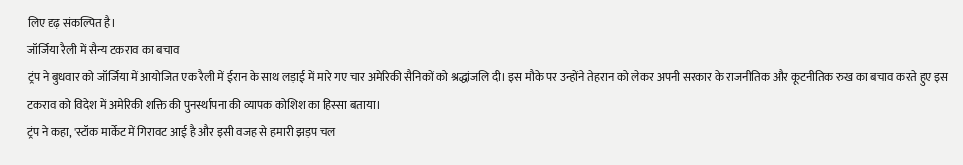लिए दृढ़ संकल्पित है।
जॉर्जिया रैली में सैन्य टकराव का बचाव
ट्रंप ने बुधवार को जॉर्जिया में आयोजित एक रैली में ईरान के साथ लड़ाई में मारे गए चार अमेरिकी सैनिकों को श्रद्धांजलि दी। इस मौके पर उन्होंने तेहरान को लेकर अपनी सरकार के राजनीतिक और कूटनीतिक रुख का बचाव करते हुए इस टकराव को विदेश में अमेरिकी शक्ति की पुनर्स्थापना की व्यापक कोशिश का हिस्सा बताया।
ट्रंप ने कहा, 'स्टॉक मार्केट में गिरावट आई है और इसी वजह से हमारी झड़प चल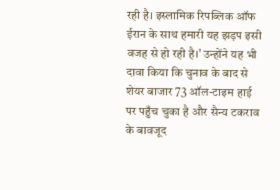रही है। इस्लामिक रिपब्लिक ऑफ ईरान के साथ हमारी यह झड़प इसी वजह से हो रही है।' उन्होंने यह भी दावा किया कि चुनाव के बाद से शेयर बाजार 73 ऑल-टाइम हाई पर पहुँच चुका है और सैन्य टकराव के बावजूद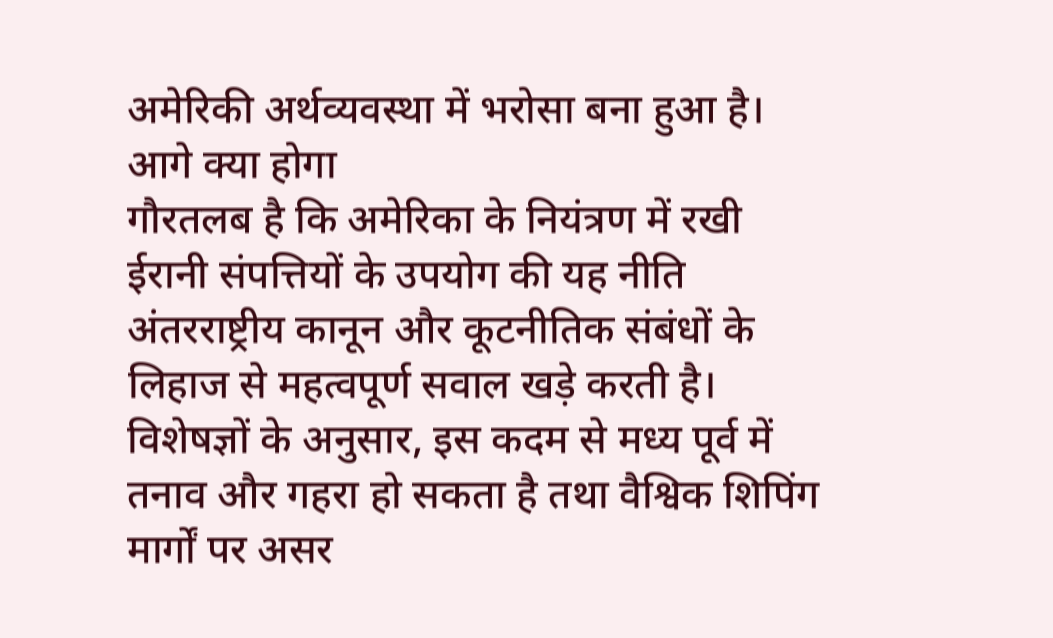अमेरिकी अर्थव्यवस्था में भरोसा बना हुआ है।
आगे क्या होगा
गौरतलब है कि अमेरिका के नियंत्रण में रखी ईरानी संपत्तियों के उपयोग की यह नीति अंतरराष्ट्रीय कानून और कूटनीतिक संबंधों के लिहाज से महत्वपूर्ण सवाल खड़े करती है। विशेषज्ञों के अनुसार, इस कदम से मध्य पूर्व में तनाव और गहरा हो सकता है तथा वैश्विक शिपिंग मार्गों पर असर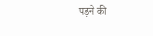पड़ने की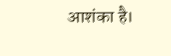आशंका है।